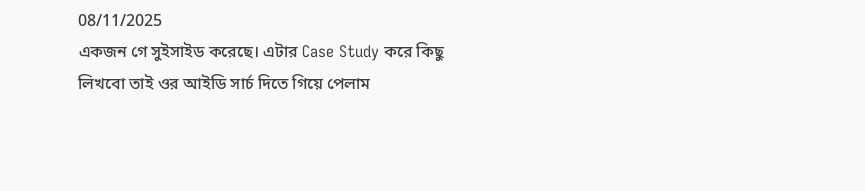08/11/2025
একজন গে সুইসাইড করেছে। এটার Case Study করে কিছু লিখবো তাই ওর আইডি সার্চ দিতে গিয়ে পেলাম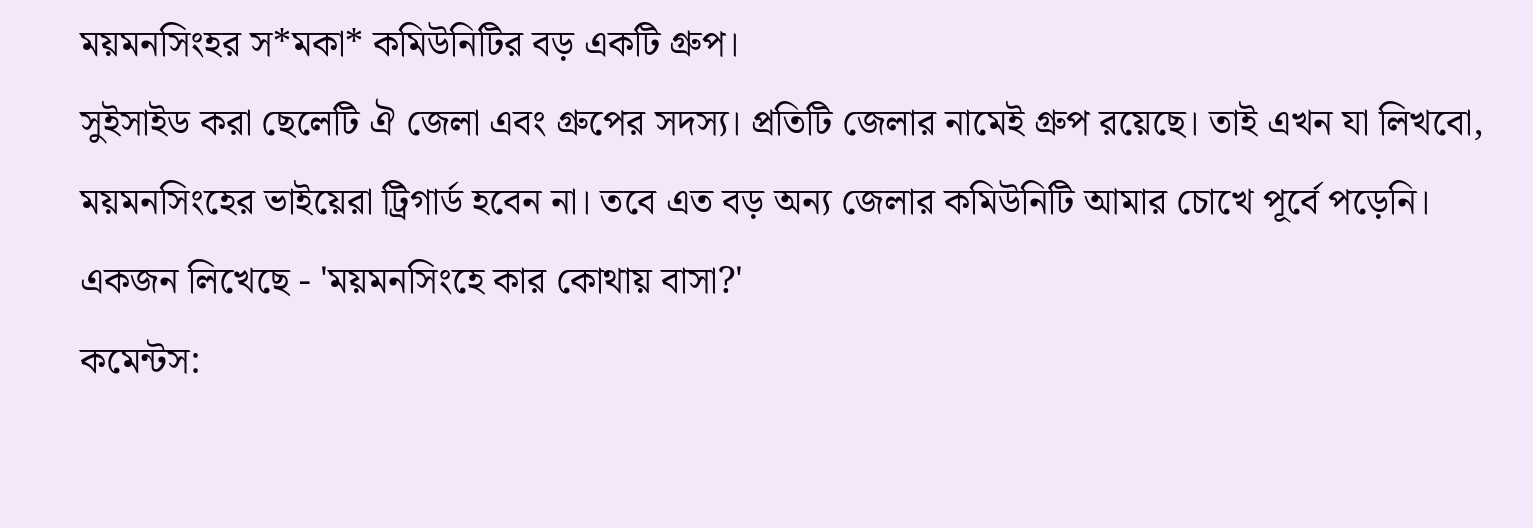ময়মনসিংহর স*মকা* কমিউনিটির বড় একটি গ্রুপ।
সুইসাইড করা ছেলেটি ঐ জেলা এবং গ্রুপের সদস্য। প্রতিটি জেলার নামেই গ্রুপ রয়েছে। তাই এখন যা লিখবো, ময়মনসিংহের ভাইয়েরা ট্রিগার্ড হবেন না। তবে এত বড় অন্য জেলার কমিউনিটি আমার চোখে পূর্বে পড়েনি।
একজন লিখেছে - 'ময়মনসিংহে কার কোথায় বাসা?'
কমেন্টস: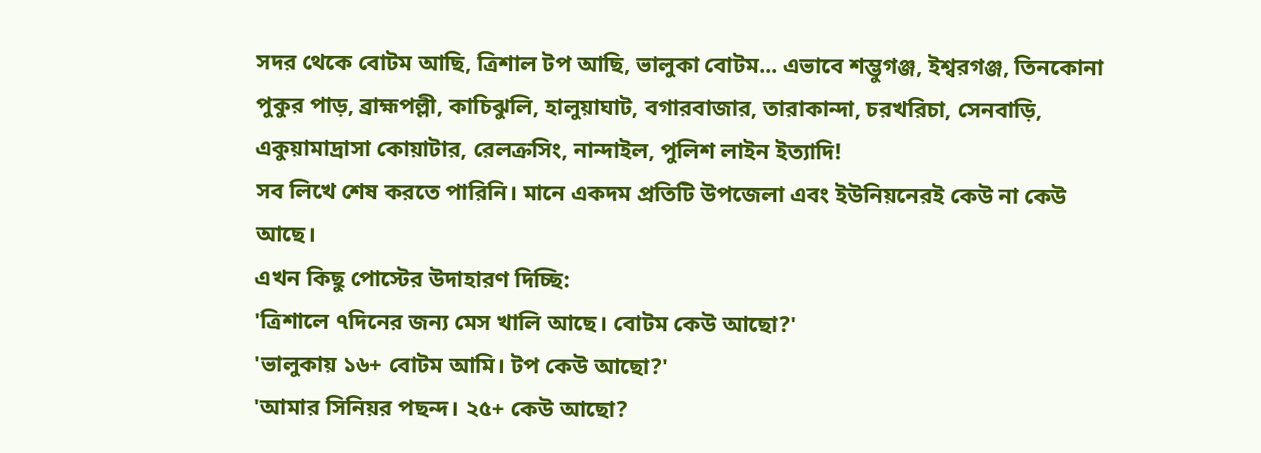সদর থেকে বোটম আছি, ত্রিশাল টপ আছি, ভালুকা বোটম... এভাবে শম্ভুগঞ্জ, ইশ্বরগঞ্জ, তিনকোনা পুকুর পাড়, ব্রাহ্মপল্লী, কাচিঝুলি, হালুয়াঘাট, বগারবাজার, তারাকান্দা, চরখরিচা, সেনবাড়ি, একুয়ামাদ্রাসা কোয়াটার, রেলক্রসিং, নান্দাইল, পুলিশ লাইন ইত্যাদি!
সব লিখে শেষ করতে পারিনি। মানে একদম প্রতিটি উপজেলা এবং ইউনিয়নেরই কেউ না কেউ আছে।
এখন কিছু পোস্টের উদাহারণ দিচ্ছি:
'ত্রিশালে ৭দিনের জন্য মেস খালি আছে। বোটম কেউ আছো?'
'ভালুকায় ১৬+ বোটম আমি। টপ কেউ আছো?'
'আমার সিনিয়র পছন্দ। ২৫+ কেউ আছো?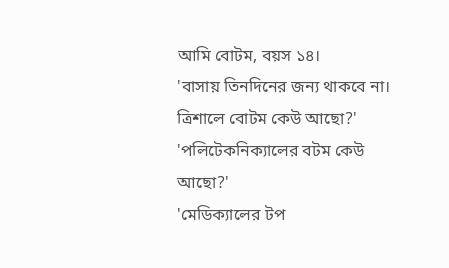আমি বোটম, বয়স ১৪।
'বাসায় তিনদিনের জন্য থাকবে না। ত্রিশালে বোটম কেউ আছো?'
'পলিটেকনিক্যালের বটম কেউ আছো?'
'মেডিক্যালের টপ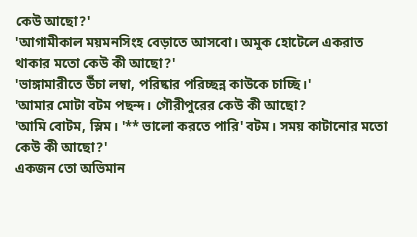কেউ আছো?'
'আগামীকাল ময়মনসিংহ বেড়াতে আসবো। অমুক হোটেলে একরাত থাকার মতো কেউ কী আছো?'
'ভাঙ্গামারীতে উঁচা লম্বা, পরিষ্কার পরিচ্ছন্ন কাউকে চাচ্ছি।'
'আমার মোটা বটম পছন্দ। গৌরীপুরের কেউ কী আছো?
'আমি বোটম, স্লিম। '** ভালো করতে পারি' বটম। সময় কাটানোর মতো কেউ কী আছো?'
একজন তো অভিমান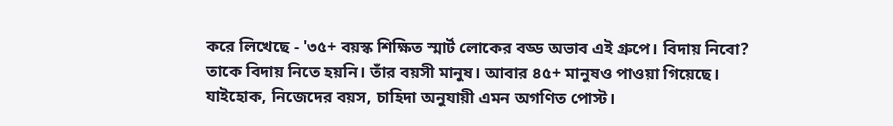করে লিখেছে - '৩৫+ বয়স্ক শিক্ষিত স্মার্ট লোকের বড্ড অভাব এই গ্রুপে। বিদায় নিবো?
তাকে বিদায় নিতে হয়নি। তাঁর বয়সী মানুষ। আবার ৪৫+ মানুষও পাওয়া গিয়েছে।
যাইহোক, নিজেদের বয়স, চাহিদা অনুযায়ী এমন অগণিত পোস্ট।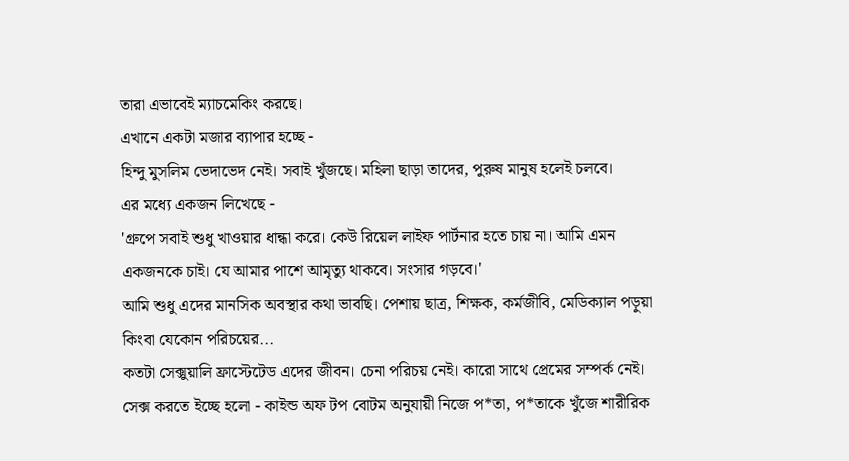তারা এভাবেই ম্যাচমেকিং করছে।
এখানে একটা মজার ব্যাপার হচ্ছে -
হিন্দু মুসলিম ভেদাভেদ নেই। সবাই খুঁজছে। মহিলা ছাড়া তাদের, পুরুষ মানুষ হলেই চলবে।
এর মধ্যে একজন লিখেছে -
'গ্রুপে সবাই শুধু খাওয়ার ধান্ধা করে। কেউ রিয়েল লাইফ পার্টনার হতে চায় না। আমি এমন একজনকে চাই। যে আমার পাশে আমৃত্যু থাকবে। সংসার গড়বে।'
আমি শুধু এদের মানসিক অবস্থার কথা ভাবছি। পেশায় ছাত্র, শিক্ষক, কর্মজীবি, মেডিক্যাল পড়ুয়া কিংবা যেকোন পরিচয়ের...
কতটা সেক্সুয়ালি ফ্রাস্টেটেড এদের জীবন। চেনা পরিচয় নেই। কারো সাথে প্রেমের সম্পর্ক নেই। সেক্স করতে ইচ্ছে হলো - কাইন্ড অফ টপ বোটম অনুযায়ী নিজে প*তা, প*তাকে খুঁজে শারীরিক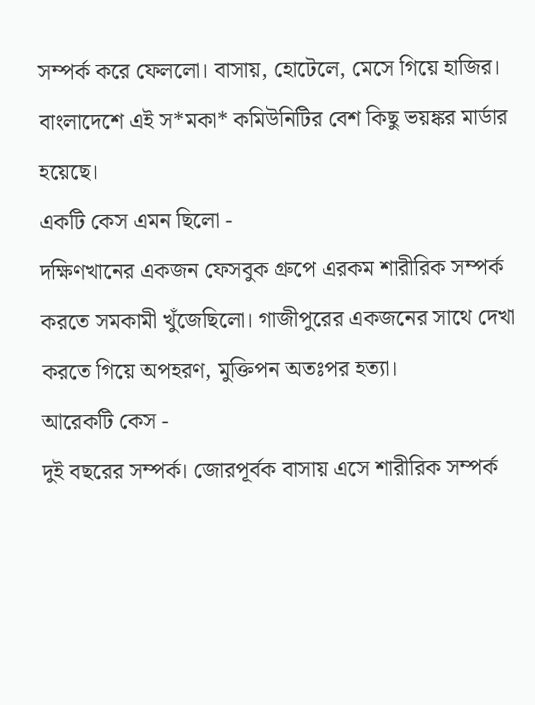সম্পর্ক করে ফেললো। বাসায়, হোটেলে, মেসে গিয়ে হাজির।
বাংলাদেশে এই স*মকা* কমিউনিটির বেশ কিছু ভয়ঙ্কর মার্ডার হয়েছে।
একটি কেস এমন ছিলো -
দক্ষিণখানের একজন ফেসবুক গ্রুপে এরকম শারীরিক সম্পর্ক করতে সমকামী খুঁজেছিলো। গাজীপুরের একজনের সাথে দেখা করতে গিয়ে অপহরণ, মুক্তিপন অতঃপর হত্যা।
আরেকটি কেস -
দুই বছরের সম্পর্ক। জোরপূর্বক বাসায় এসে শারীরিক সম্পর্ক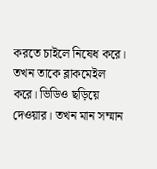করতে চাইলে নিষেধ করে। তখন তাকে ব্লাকমেইল করে। ভিডিও ছড়িয়ে দেওয়ার। তখন মান সম্মান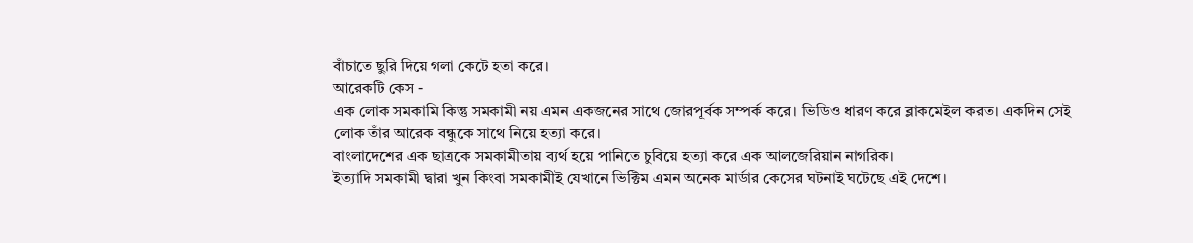বাঁচাতে ছুরি দিয়ে গলা কেটে হতা করে।
আরেকটি কেস -
এক লোক সমকামি কিন্তু সমকামী নয় এমন একজনের সাথে জোরপূর্বক সম্পর্ক করে। ভিডিও ধারণ করে ব্লাকমেইল করত। একদিন সেই লোক তাঁর আরেক বন্ধুকে সাথে নিয়ে হত্যা করে।
বাংলাদেশের এক ছাত্রকে সমকামীতায় ব্যর্থ হয়ে পানিতে চুবিয়ে হত্যা করে এক আলজেরিয়ান নাগরিক।
ইত্যাদি সমকামী দ্বারা খুন কিংবা সমকামীই যেখানে ভিক্টিম এমন অনেক মার্ডার কেসের ঘটনাই ঘটেছে এই দেশে।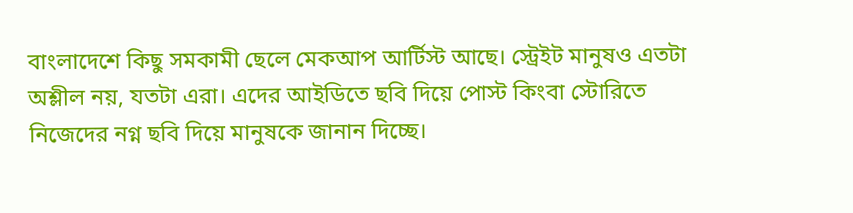বাংলাদেশে কিছু সমকামী ছেলে মেকআপ আর্টিস্ট আছে। স্ট্রেইট মানুষও এতটা অশ্লীল নয়, যতটা এরা। এদের আইডিতে ছবি দিয়ে পোস্ট কিংবা স্টোরিতে নিজেদের নগ্ন ছবি দিয়ে মানুষকে জানান দিচ্ছে।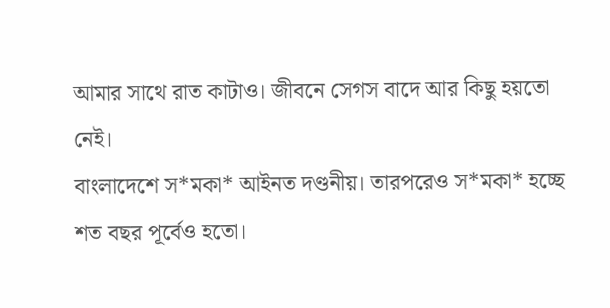আমার সাথে রাত কাটাও। জীবনে সেগস বাদে আর কিছু হয়তো নেই।
বাংলাদেশে স*মকা* আইনত দণ্ডনীয়। তারপরেও স*মকা* হচ্ছে শত বছর পূর্বেও হতো।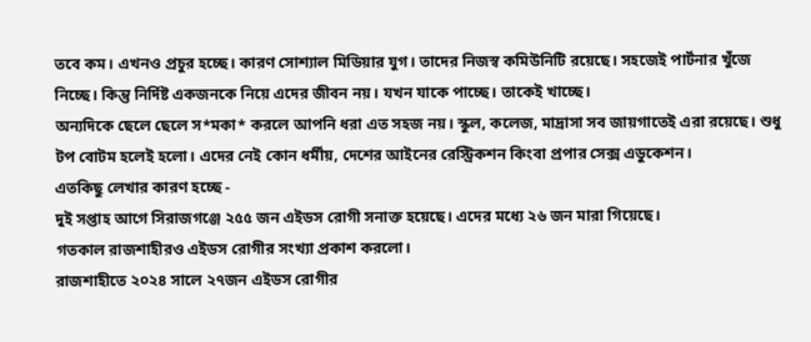তবে কম। এখনও প্রচুর হচ্ছে। কারণ সোশ্যাল মিডিয়ার যুগ। তাদের নিজস্ব কমিউনিটি রয়েছে। সহজেই পার্টনার খুঁজে নিচ্ছে। কিন্তু নির্দিষ্ট একজনকে নিয়ে এদের জীবন নয়। যখন যাকে পাচ্ছে। তাকেই খাচ্ছে।
অন্যদিকে ছেলে ছেলে স*মকা* করলে আপনি ধরা এত সহজ নয়। স্কুল, কলেজ, মাদ্রাসা সব জায়গাতেই এরা রয়েছে। শুধু টপ বোটম হলেই হলো। এদের নেই কোন ধর্মীয়, দেশের আইনের রেস্ট্রিকশন কিংবা প্রপার সেক্স এডুকেশন।
এতকিছু লেখার কারণ হচ্ছে -
দুই সপ্তাহ আগে সিরাজগঞ্জে ২৫৫ জন এইডস রোগী সনাক্ত হয়েছে। এদের মধ্যে ২৬ জন মারা গিয়েছে।
গতকাল রাজশাহীরও এইডস রোগীর সংখ্যা প্রকাশ করলো।
রাজশাহীতে ২০২৪ সালে ২৭জন এইডস রোগীর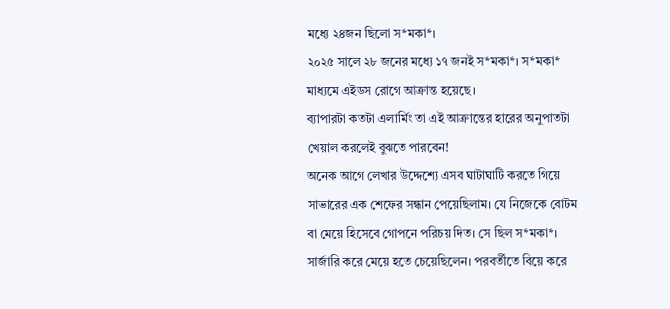মধ্যে ২৪জন ছিলো স*মকা*।
২০২৫ সালে ২৮ জনের মধ্যে ১৭ জনই স*মকা*। স*মকা* মাধ্যমে এইডস রোগে আক্রান্ত হয়েছে।
ব্যাপারটা কতটা এলার্মিং তা এই আক্রান্তের হারের অনুপাতটা খেয়াল করলেই বুঝতে পারবেন!
অনেক আগে লেখার উদ্দেশ্যে এসব ঘাটাঘাটি করতে গিয়ে সাভারের এক শেফের সন্ধান পেয়েছিলাম। যে নিজেকে বোটম বা মেয়ে হিসেবে গোপনে পরিচয় দিত। সে ছিল স*মকা*। সার্জারি করে মেয়ে হতে চেয়েছিলেন। পরবর্তীতে বিয়ে করে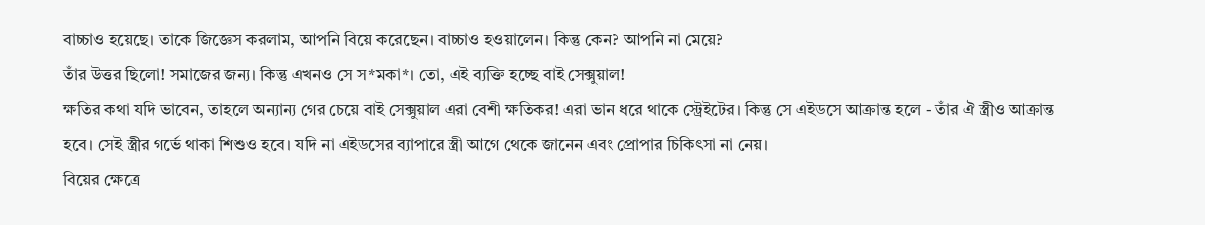বাচ্চাও হয়েছে। তাকে জিজ্ঞেস করলাম, আপনি বিয়ে করেছেন। বাচ্চাও হওয়ালেন। কিন্তু কেন? আপনি না মেয়ে?
তাঁর উত্তর ছিলো! সমাজের জন্য। কিন্তু এখনও সে স*মকা*। তো, এই ব্যক্তি হচ্ছে বাই সেক্সুয়াল!
ক্ষতির কথা যদি ভাবেন, তাহলে অন্যান্য গের চেয়ে বাই সেক্সুয়াল এরা বেশী ক্ষতিকর! এরা ভান ধরে থাকে স্ট্রেইটের। কিন্তু সে এইডসে আক্রান্ত হলে - তাঁর ঐ স্ত্রীও আক্রান্ত হবে। সেই স্ত্রীর গর্ভে থাকা শিশুও হবে। যদি না এইডসের ব্যাপারে স্ত্রী আগে থেকে জানেন এবং প্রোপার চিকিৎসা না নেয়।
বিয়ের ক্ষেত্রে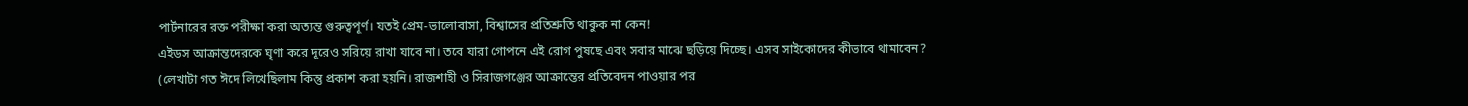পার্টনারের রক্ত পরীক্ষা করা অত্যন্ত গুরুত্বপূর্ণ। যতই প্রেম-ভালোবাসা, বিশ্বাসের প্রতিশ্রুতি থাকুক না কেন!
এইডস আক্রান্তদেরকে ঘৃণা করে দূরেও সরিয়ে রাখা যাবে না। তবে যারা গোপনে এই রোগ পুষছে এবং সবার মাঝে ছড়িয়ে দিচ্ছে। এসব সাইকোদের কীভাবে থামাবেন?
(লেখাটা গত ঈদে লিখেছিলাম কিন্তু প্রকাশ করা হয়নি। রাজশাহী ও সিরাজগঞ্জের আক্রান্তের প্রতিবেদন পাওয়ার পর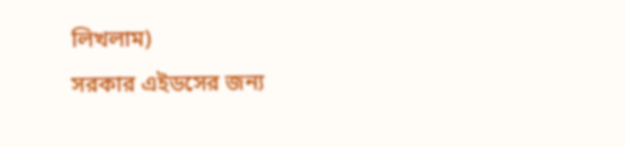লিখলাম)
সরকার এইডসের জন্য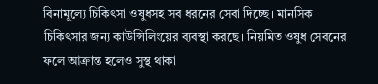বিনামূল্যে চিকিৎসা ওষুধসহ সব ধরনের সেবা দিচ্ছে। মানসিক চিকিৎসার জন্য কাউন্সিলিংয়ের ব্যবস্থা করছে। নিয়মিত ওষুধ সেবনের ফলে আক্রান্ত হলেও সুস্থ থাকা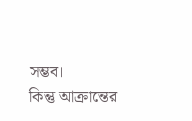সম্ভব।
কিন্তু আক্রান্তের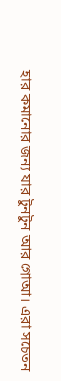হার কমানোর জন্য যার টুনটুন আর গোআ। এরা সচেতন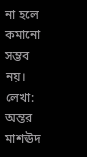না হলে কমানো সম্ভব নয়।
লেখা: অন্তর মাশঊদ